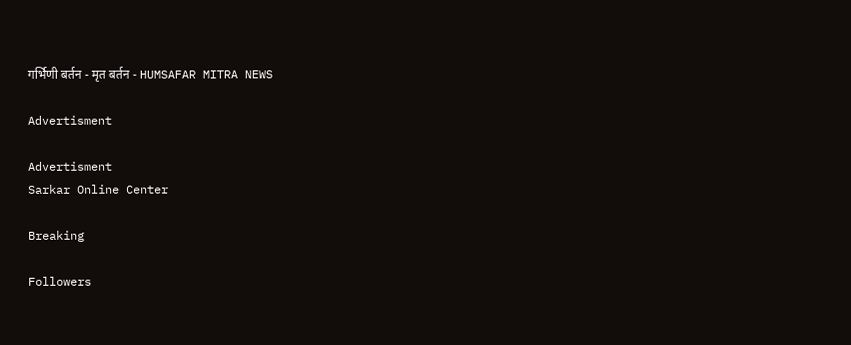गर्भिणी बर्तन - मृत बर्तन - HUMSAFAR MITRA NEWS

Advertisment

Advertisment
Sarkar Online Center

Breaking

Followers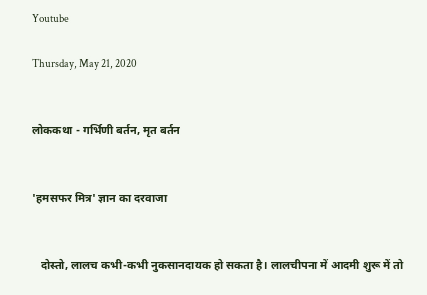Youtube

Thursday, May 21, 2020


लोककथा - गर्भिणी बर्तन, मृत बर्तन


'हमसफर मित्र' ज्ञान का दरवाजा


   दोस्तो, लालच कभी-कभी नुकसानदायक हो सकता है। लालचीपना में आदमी शुरू में तो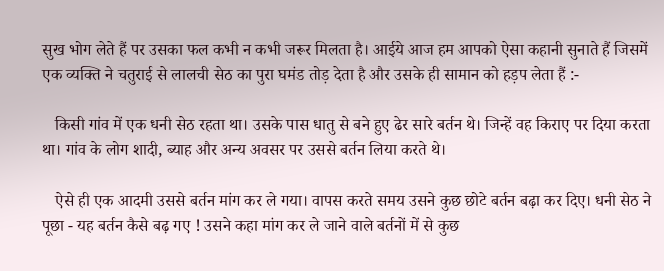सुख भोग लेते हैं पर उसका फल कभी न कभी जरूर मिलता है। आईये आज हम आपको ऐसा कहानी सुनाते हैं जिसमें एक व्यक्ति ने चतुराई से लालची सेठ का पुरा घमंड तोड़ देता है और उसके ही सामान को हड़प लेता हैं :-

   किसी गांव में एक धनी सेठ रहता था। उसके पास धातु से बने हुए ढेर सारे बर्तन थे। जिन्हें वह किराए पर दिया करता था। गांव के लोग शादी, ब्याह और अन्य अवसर पर उससे बर्तन लिया करते थे।

   ऐसे ही एक आदमी उससे बर्तन मांग कर ले गया। वापस करते समय उसने कुछ छोटे बर्तन बढ़ा कर दिए। धनी सेठ ने पूछा - यह बर्तन कैसे बढ़ गए ! उसने कहा मांग कर ले जाने वाले बर्तनों में से कुछ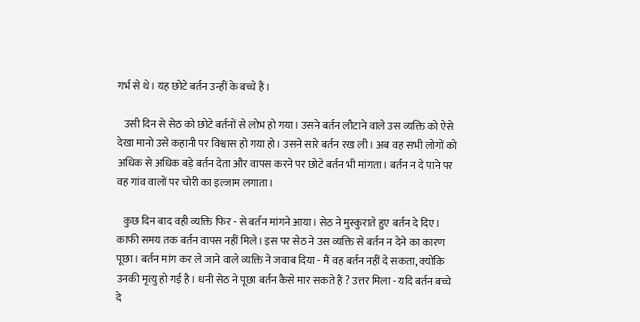गर्भ से थे। यह छोटे बर्तन उन्हीं के बच्चे हैं।

   उसी दिन से सेठ को छोटे बर्तनों से लोभ हो गया। उसने बर्तन लौटाने वाले उस व्यक्ति को ऐसे देखा मानो उसे कहानी पर विश्वास हो गया हो। उसने सारे बर्तन रख ली। अब वह सभी लोगों को अधिक से अधिक बड़े बर्तन देता और वापस करने पर छोटे बर्तन भी मांगता। बर्तन न दे पाने पर वह गांव वालों पर चोरी का इल्जाम लगाता।

   कुछ दिन बाद वही व्यक्ति फिर - से बर्तन मांगने आया। सेठ ने मुस्कुराते हुए बर्तन दे दिए। काफी समय तक बर्तन वापस नहीं मिले। इस पर सेठ ने उस व्यक्ति से बर्तन न देने का कारण पूछा। बर्तन मांग कर ले जाने वाले व्यक्ति ने जवाब दिया - मैं वह बर्तन नहीं दे सकता, क्योंकि उनकी मृत्यु हो गई है। धनी सेठ ने पूछा बर्तन कैसे मार सकते हैं ? उत्तर मिला - यदि बर्तन बच्चे दे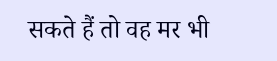सकते हैं तो वह मर भी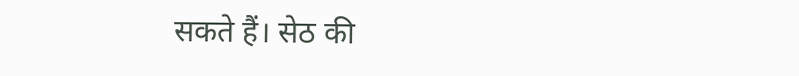सकते हैं। सेठ की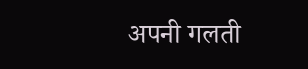अपनी गलती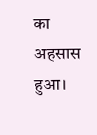का अहसास हुआ।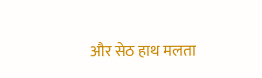और सेठ हाथ मलता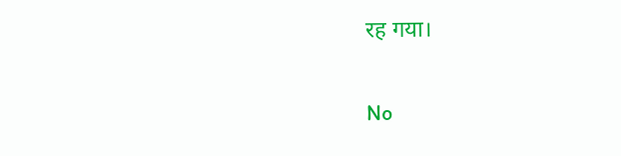रह गया।

No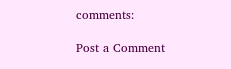comments:

Post a Comment